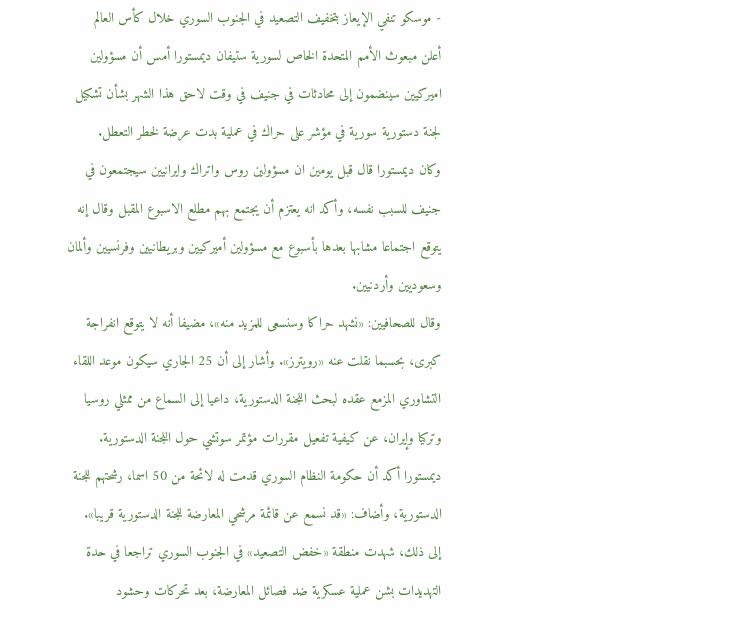- موسكو تنفي الإيعاز بتخفيف التصعيد في الجنوب السوري خلال كأس العالم
أعلن مبعوث الأمم المتحدة الخاص لسورية ستيفان ديمستورا أمس أن مسؤولين اميركيين سينضمون إلى محادثات في جنيف في وقت لاحق هذا الشهر بشأن تشكيل لجنة دستورية سورية في مؤشر على حراك في عملية بدت عرضة لخطر التعطل.
وكان ديمستورا قال قبل يومين ان مسؤولين روس واتراك وايرانيين سيجتمعون في جنيف للسبب نفسه، وأكد انه يعتزم أن يجتمع بهم مطلع الاسبوع المقبل وقال إنه يتوقع اجتماعا مشابها بعدها بأسبوع مع مسؤولين أميركيين وبريطانيين وفرنسيين وألمان وسعوديين وأردنيين.
وقال للصحافيين: «نشهد حراكا وسنسعى للمزيد منه»، مضيفا أنه لا يتوقع انفراجة كبرى، بحسبما نقلت عنه «رويترز». وأشار إلى أن 25 الجاري سيكون موعد اللقاء التشاوري المزمع عقده لبحث اللجنة الدستورية، داعيا إلى السماع من ممثلي روسيا وتركيا وإيران، عن كيفية تفعيل مقررات مؤتمر سوتشي حول اللجنة الدستورية.
ديمستورا أكد أن حكومة النظام السوري قدمت له لائحة من 50 اسما، رشحتهم للجنة الدستورية، وأضاف: «قد نسمع عن قائمة مرشحي المعارضة للجنة الدستورية قريبا».
إلى ذلك، شهدت منطقة «خفض التصعيد» في الجنوب السوري تراجعا في حدة التهديدات بشن عملية عسكرية ضد فصائل المعارضة، بعد تحركات وحشود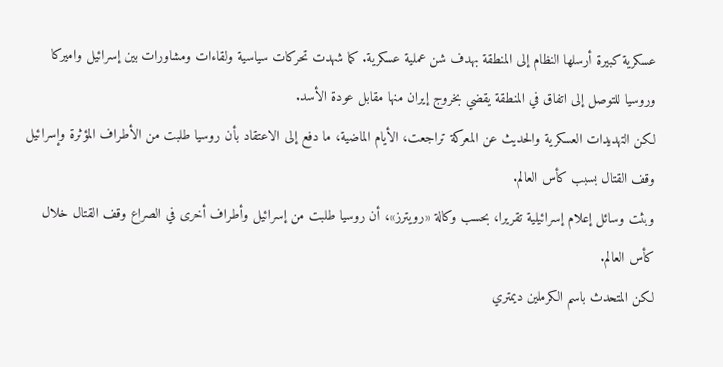عسكرية كبيرة أرسلها النظام إلى المنطقة بهدف شن عملية عسكرية. كما شهدت تحركات سياسية ولقاءات ومشاورات بين إسرائيل واميركا وروسيا للتوصل إلى اتفاق في المنطقة يقضي بخروج إيران منها مقابل عودة الأسد.
لكن التهديدات العسكرية والحديث عن المعركة تراجعت، الأيام الماضية، ما دفع إلى الاعتقاد بأن روسيا طلبت من الأطراف المؤثرة وإسرائيل وقف القتال بسبب كأس العالم.
وبثت وسائل إعلام إسرائيلية تقريرا، بحسب وكالة «رويترز»، أن روسيا طلبت من إسرائيل وأطراف أخرى في الصراع وقف القتال خلال كأس العالم.
لكن المتحدث باسم الكرملين ديمتري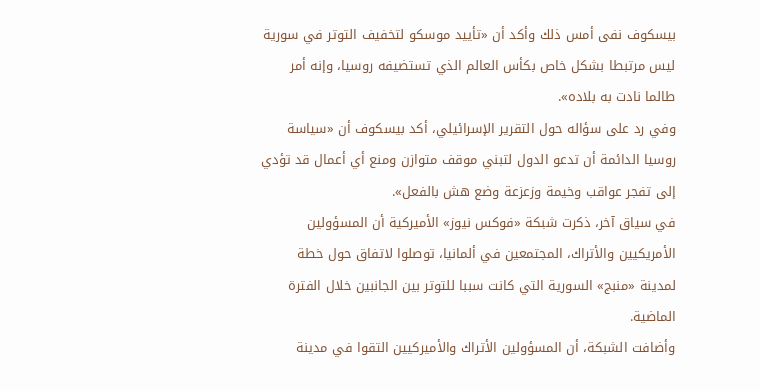بيسكوف نفى أمس ذلك وأكد أن «تأييد موسكو لتخفيف التوتر في سورية ليس مرتبطا بشكل خاص بكأس العالم الذي تستضيفه روسيا، وإنه أمر طالما نادت به بلاده».
وفي رد على سؤاله حول التقرير الإسرائيلي، أكد بيسكوف أن «سياسة روسيا الدائمة أن تدعو الدول لتبني موقف متوازن ومنع أي أعمال قد تؤدي إلى تفجر عواقب وخيمة وزعزعة وضع هش بالفعل».
في سياق آخر، ذكرت شبكة «فوكس نيوز» الأميركية أن المسؤولين الأمريكيين والأتراك، المجتمعين في ألمانيا، توصلوا لاتفاق حول خطة لمدينة «منبج» السورية التي كانت سببا للتوتر بين الجانبين خلال الفترة الماضية.
وأضافت الشبكة، أن المسؤولين الأتراك والأميركيين التقوا في مدينة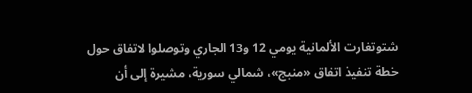شتوتغارت الألمانية يومي 12 و13 الجاري وتوصلوا لاتفاق حول خطة تنفيذ اتفاق «منبج»، شمالي سورية، مشيرة إلى أن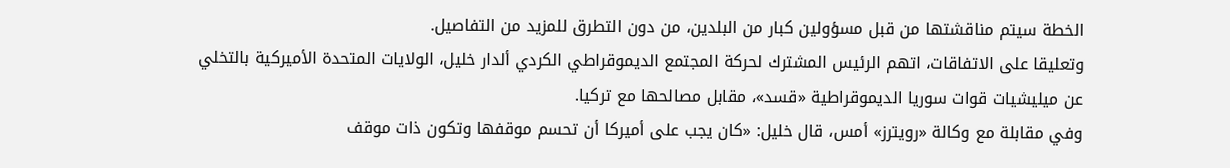الخطة سيتم مناقشتها من قبل مسؤولين كبار من البلدين، من دون التطرق للمزيد من التفاصيل.
وتعليقا على الاتفاقات، اتهم الرئيس المشترك لحركة المجتمع الديموقراطي الكردي ألدار خليل، الولايات المتحدة الأميركية بالتخلي عن ميليشيات قوات سوريا الديموقراطية «قسد»، مقابل مصالحها مع تركيا.
وفي مقابلة مع وكالة «رويترز» أمس، قال خليل: «كان يجب على أميركا أن تحسم موقفها وتكون ذات موقف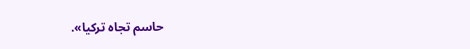حاسم تجاه تركيا».